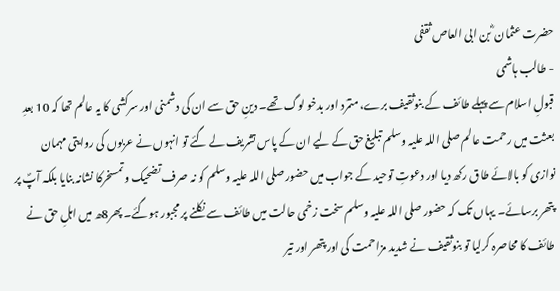حضرت عثمان ؓ بن ابی العاص ثقفی
- طالب ہاشمی
قبولِ اسلام سے پہلے طائف کے بنوثقیف برے، متمّرد اور بدخو لوگ تھے۔ دینِ حق سے ان کی دشمنی اور سرکشی کا یہ عالم تھا کہ 10 بعدِ بعثت میں رحمت عالم صلی اللہ علیہ وسلم تبلیغ حق کے لیے ان کے پاس تشریف لے گئے تو انہوں نے عربوں کی روایتی مہمان نوازی کو بالائے طاق رکھ دیا اور دعوتِ توحید کے جواب میں حضور صلی اللہ علیہ وسلم کو نہ صرف تضحیک و تمسخرکا نشانہ بنایا بلکہ آپؐ پر پتھر برسائے۔ یہاں تک کہ حضور صلی اللہ علیہ وسلم سخت زخمی حالت میں طائف سے نکلنے پر مجبور ہوگئے۔ پھر8ھ میں اہلِ حق نے طائف کا محاصرہ کرلیا تو بنوثقیف نے شدید مزاحمت کی اور پتھر اور تیر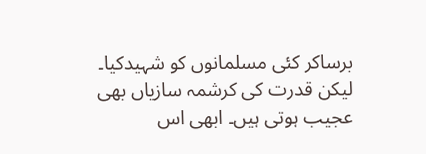برساکر کئی مسلمانوں کو شہیدکیا۔ لیکن قدرت کی کرشمہ سازیاں بھی عجیب ہوتی ہیں۔ ابھی اس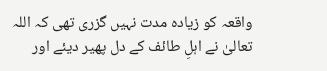واقعہ کو زیادہ مدت نہیں گزری تھی کہ اللہ تعالیٰ نے اہلِ طائف کے دل پھیر دیئے اور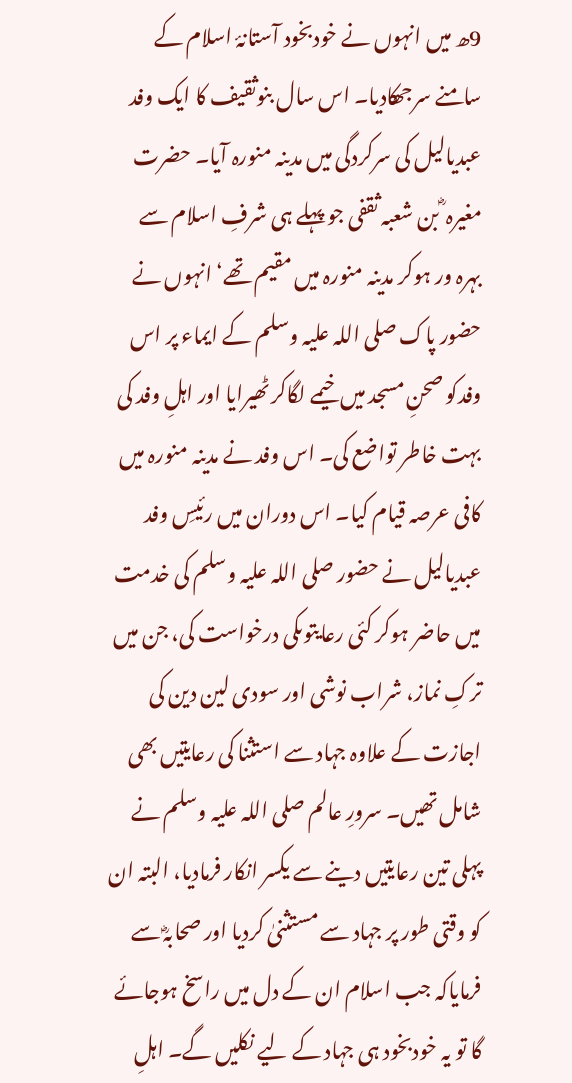9ھ میں انہوں نے خودبخود آستانۂ اسلام کے سامنے سرجھکادیا۔ اس سال بنوثقیف کا ایک وفد عبدیالیل کی سرکردگی میں مدینہ منورہ آیا۔ حضرت مغیرہ ؓ بن شعبہ ثقفی جو پہلے ہی شرفِ اسلام سے بہرہ ور ہوکر مدینہ منورہ میں مقیم تھے‘ انہوں نے حضور پاک صلی اللہ علیہ وسلم کے ایماء پر اس وفدکو صحنِ مسجد میں خیمے لگاکر ٹھیرایا اور اہلِ وفد کی بہت خاطر تواضع کی۔ اس وفد نے مدینہ منورہ میں کافی عرصہ قیام کیا۔ اس دوران میں رئیسِ وفد عبدیالیل نے حضور صلی اللہ علیہ وسلم کی خدمت میں حاضر ہوکر کئی رعایتوںکی درخواست کی، جن میں ترکِ نماز، شراب نوشی اور سودی لین دین کی اجازت کے علاوہ جہاد سے استثنا کی رعایتیں بھی شامل تھیں۔ سرورِ عالم صلی اللہ علیہ وسلم نے پہلی تین رعایتیں دینے سے یکسر انکار فرمادیا، البتہ ان کو وقتی طور پر جہاد سے مستثنیٰ کردیا اور صحابہؓ سے فرمایاکہ جب اسلام ان کے دل میں راسخ ہوجائے گا تو یہ خودبخود ہی جہاد کے لیے نکلیں گے۔ اہلِ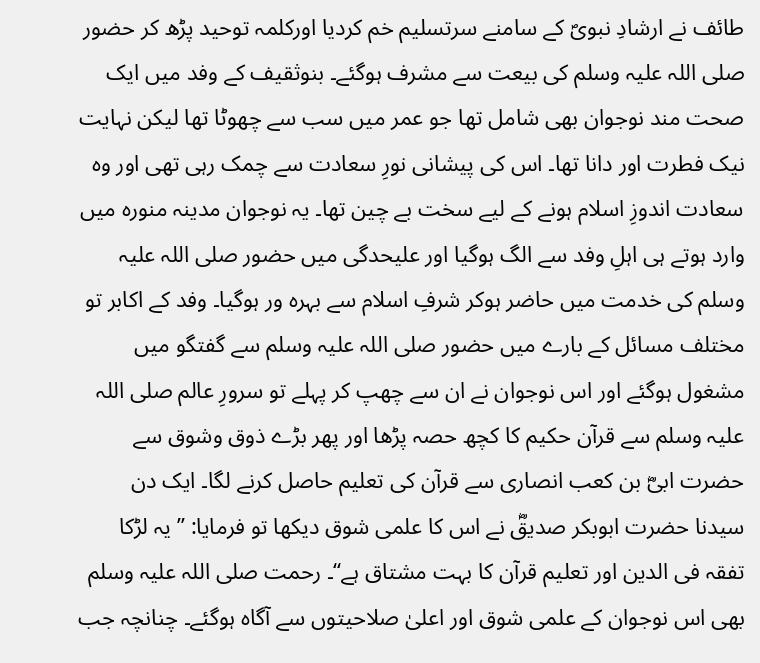طائف نے ارشادِ نبویؐ کے سامنے سرتسلیم خم کردیا اورکلمہ توحید پڑھ کر حضور صلی اللہ علیہ وسلم کی بیعت سے مشرف ہوگئے۔ بنوثقیف کے وفد میں ایک صحت مند نوجوان بھی شامل تھا جو عمر میں سب سے چھوٹا تھا لیکن نہایت نیک فطرت اور دانا تھا۔ اس کی پیشانی نورِ سعادت سے چمک رہی تھی اور وہ سعادت اندوزِ اسلام ہونے کے لیے سخت بے چین تھا۔ یہ نوجوان مدینہ منورہ میں وارد ہوتے ہی اہلِ وفد سے الگ ہوگیا اور علیحدگی میں حضور صلی اللہ علیہ وسلم کی خدمت میں حاضر ہوکر شرفِ اسلام سے بہرہ ور ہوگیا۔ وفد کے اکابر تو مختلف مسائل کے بارے میں حضور صلی اللہ علیہ وسلم سے گفتگو میں مشغول ہوگئے اور اس نوجوان نے ان سے چھپ کر پہلے تو سرورِ عالم صلی اللہ علیہ وسلم سے قرآن حکیم کا کچھ حصہ پڑھا اور پھر بڑے ذوق وشوق سے حضرت ابیؓ بن کعب انصاری سے قرآن کی تعلیم حاصل کرنے لگا۔ ایک دن سیدنا حضرت ابوبکر صدیقؓ نے اس کا علمی شوق دیکھا تو فرمایا: ’’یہ لڑکا تفقہ فی الدین اور تعلیم قرآن کا بہت مشتاق ہے‘‘۔ رحمت صلی اللہ علیہ وسلم بھی اس نوجوان کے علمی شوق اور اعلیٰ صلاحیتوں سے آگاہ ہوگئے۔ چنانچہ جب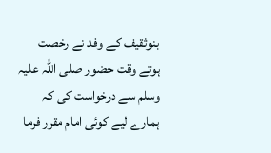بنوثقیف کے وفد نے رخصت ہوتے وقت حضور صلی اللہ علیہ وسلم سے درخواست کی کہ ہمارے لیے کوئی امام مقرر فرما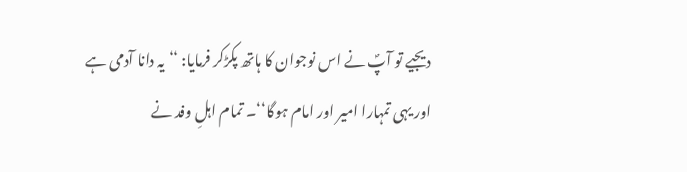دیجیے تو آپؐ نے اس نوجوان کا ہاتھ پکڑکر فرمایا: ‘‘یہ دانا آدمی ہے اور یہی تمہارا امیر اور امام ہوگا‘‘۔ تمام اہلِ وفد نے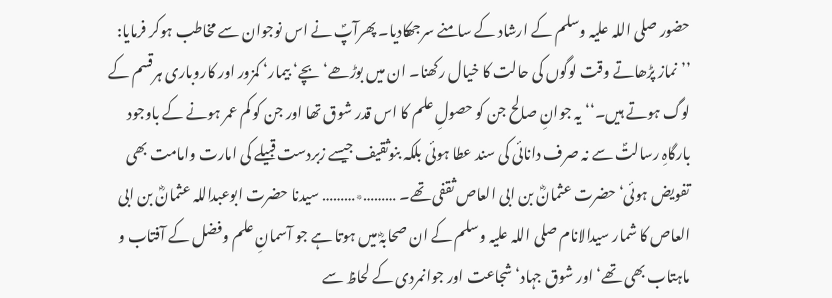حضور صلی اللہ علیہ وسلم کے ارشاد کے سامنے سرجھکادیا۔ پھرآپؐ نے اس نوجوان سے مخاطب ہوکر فرمایا: ’’نماز پڑھاتے وقت لوگوں کی حالت کا خیال رکھنا۔ ان میں بوڑھے‘ بچے‘ بیمار‘ کمزور اور کاروباری ہرقسم کے لوگ ہوتے ہیں۔‘‘ یہ جوانِ صالح جن کو حصولِ علم کا اس قدر شوق تھا اور جن کو کم عمر ہونے کے باوجود بارگاہِ رسالتؐ سے نہ صرف دانائی کی سند عطا ہوئی بلکہ بنوثقیف جیسے زبردست قبیلے کی امارت وامامت بھی تفویض ہوئی‘ حضرت عثمانؓ بن ابی العاص ثقفی تھے۔ ………٭……… سیدنا حضرت ابوعبداللہ عثمانؓ بن ابی العاص کا شمار سیدالانام صلی اللہ علیہ وسلم کے ان صحابہؓ میں ہوتا ہے جو آسمانِ علم وفضل کے آفتاب و ماہتاب بھی تھے‘ اور شوق جہاد‘ شجاعت اور جوانمردی کے لحاظ سے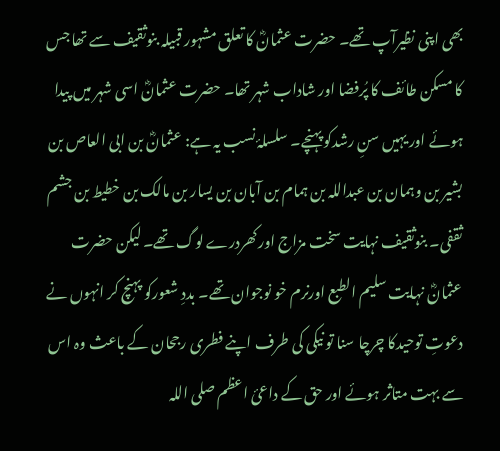بھی اپنی نظیرآپ تھے۔ حضرت عثمانؓ کا تعلق مشہور قبیلہ بنوثقیف سے تھا جس کا مسکن طائف کا پُرفضا اور شاداب شہر تھا۔ حضرت عثمانؓ اسی شہر میں پیدا ہوئے اور یہیں سنِ رشدکو پہنچے۔ سلسلۂ نسب یہ ہے: عثمانؓ بن ابی العاص بن بشیر بن وہمان بن عبداللہ بن ہمام بن آبان بن یسار بن مالک بن خطیط بن جشم ثقفی۔ بنوثقیف نہایت سخت مزاج اورکھردرے لوگ تھے۔ لیکن حضرت عثمانؓ نہایت سلیم الطبع اورنرم خو نوجوان تھے۔ بددِ شعورکو پہنچ کر انہوں نے دعوتِ توحیدکا چرچا سنا تو نیکی کی طرف اپنے فطری رجحان کے باعث وہ اس سے بہت متاثر ہوئے اور حق کے داعیٔ اعظم صلی اللہ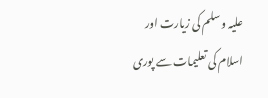علیہ وسلم کی زیارت اور اسلام کی تعلیمات سے پوری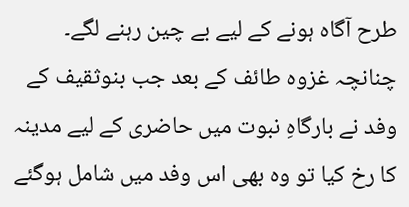طرح آگاہ ہونے کے لیے بے چین رہنے لگے۔ چنانچہ غزوہ طائف کے بعد جب بنوثقیف کے وفد نے بارگاہِ نبوت میں حاضری کے لیے مدینہ کا رخ کیا تو وہ بھی اس وفد میں شامل ہوگئے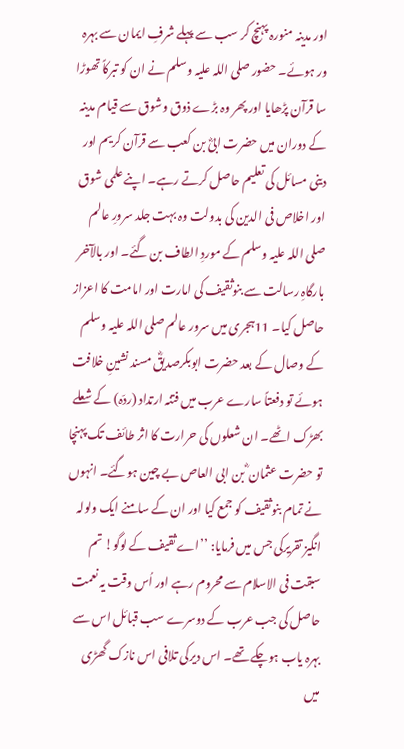اور مدینہ منورہ پہنچ کر سب سے پہلے شرفِ ایمان سے بہرہ ور ہوئے۔ حضور صلی اللہ علیہ وسلم نے ان کو تبرکاً تھوڑا سا قرآن پڑھایا اور پھر وہ بڑے ذوق وشوق سے قیام مدینہ کے دوران میں حضرت ابیؓ بن کعب سے قرآن کریم اور دینی مسائل کی تعلیم حاصل کرتے رہے۔ اپنے علمی شوق اور اخلاص فی الدین کی بدولت وہ بہت جلد سرورِ عالم صلی اللہ علیہ وسلم کے موردِ الطاف بن گئے۔ اور بالآخر بارگاہِ رسالت سے بنوثقیف کی امارت اور امامت کا اعزاز حاصل کیا۔ 11ہجری میں سرور عالم صلی اللہ علیہ وسلم کے وصال کے بعد حضرت ابوبکرصدیقؓ مسند نشینِ خلافت ہوئے تو دفعتاً سارے عرب میں فتنہ ارتداد (ردّہ) کے شعلے بھڑک اٹھے۔ ان شعلوں کی حرارت کا اثر طائف تک پہنچا تو حضرت عثمان ؓ بن ابی العاص بے چین ہوگئے۔ انہوں نے تمام بنوثقیف کو جمع کیا اور ان کے سامنے ایک ولولہ انگیز تقریرکی جس میں فرمایا: ’’اے ثقیف کے لوگو! تم سبقت فی الاسلام سے محروم رہے اور اُس وقت یہ نعمت حاصل کی جب عرب کے دوسرے سب قبائل اس سے بہرہ یاب ہوچکے تھے۔ اس دیرکی تلافی اس نازک گھڑی میں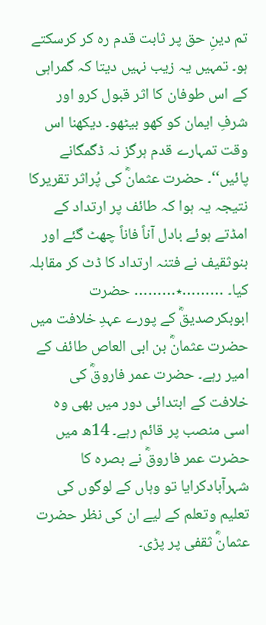تم دینِ حق پر ثابت قدم رہ کر کرسکتے ہو۔ تمہیں یہ زیب نہیں دیتا کہ گمراہی کے اس طوفان کا اثر قبول کرو اور شرفِ ایمان کو کھو بیٹھو۔ دیکھنا اس وقت تمہارے قدم ہرگز نہ ڈگمگانے پائیں‘‘۔ حضرت عثمانؓ کی پُراثر تقریرکا نتیجہ یہ ہوا کہ طائف پر ارتداد کے امڈتے ہوئے بادل آناً فاناً چھٹ گئے اور بنوثقیف نے فتنہ ارتداد کا ڈٹ کر مقابلہ کیا۔ ………٭……… حضرت ابوبکرصدیقؓ کے پورے عہدِ خلافت میں حضرت عثمانؓ بن ابی العاص طائف کے امیر رہے۔ حضرت عمر فاروقؓ کی خلافت کے ابتدائی دور میں بھی وہ اسی منصب پر قائم رہے۔ 14ھ میں حضرت عمر فاروقؓ نے بصرہ کا شہرآبادکرایا تو وہاں کے لوگوں کی تعلیم وتعلم کے لیے ان کی نظر حضرت عثمانؓ ثقفی پر پڑی۔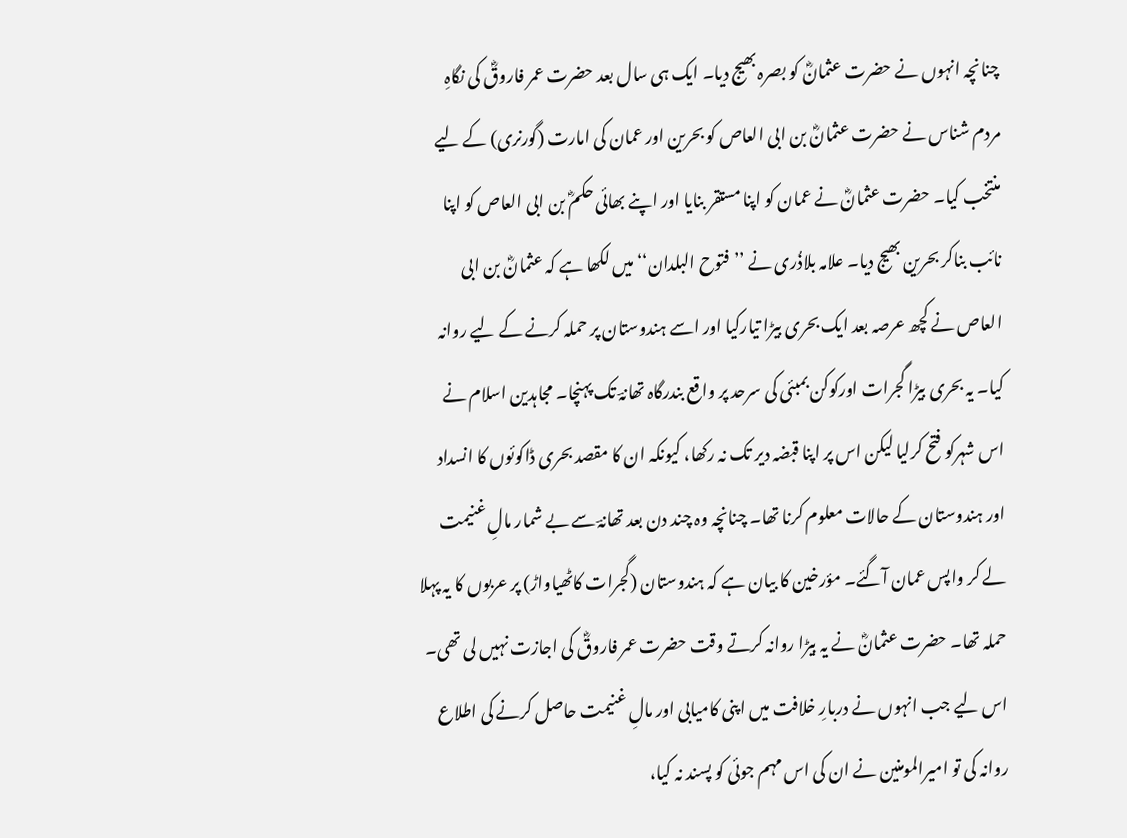چنانچہ انہوں نے حضرت عثمانؓ کو بصرہ بھیج دیا۔ ایک ہی سال بعد حضرت عمر فاروقؓ کی نگاہِ مردم شناس نے حضرت عثمانؓ بن ابی العاص کو بحرین اور عمان کی امارت (گورنری) کے لیے منتخب کیا۔ حضرت عثمانؓ نے عمان کو اپنا مستقر بنایا اور اپنے بھائی حکمؓ بن ابی العاص کو اپنا نائب بناکر بحرین بھیج دیا۔ علامہ بلاذُری نے ’’فتوح البلدان‘‘ میں لکھا ہے کہ عثمانؓ بن ابی العاص نے کچھ عرصہ بعد ایک بحری بیڑا تیارکیا اور اسے ہندوستان پر حملہ کرنے کے لیے روانہ کیا۔ یہ بحری بیڑا گجرات اورکوکن بمبئی کی سرحد پر واقع بندرگاہ تھانہؔ تک پہنچا۔ مجاہدین اسلام نے اس شہرکو فتح کرلیا لیکن اس پر اپنا قبضہ دیر تک نہ رکھا، کیونکہ ان کا مقصد بحری ڈاکوئوں کا انسداد اور ہندوستان کے حالات معلوم کرنا تھا۔ چنانچہ وہ چند دن بعد تھانہؔ سے بے شمار مالِ غنیمت لے کر واپس عمان آگئے۔ مؤرخین کا بیان ہے کہ ہندوستان (گجرات کاٹھیاواڑ) پر عربوں کا یہ پہلا حملہ تھا۔ حضرت عثمانؓ نے یہ بیڑا روانہ کرتے وقت حضرت عمر فاروقؓ کی اجازت نہیں لی تھی۔ اس لیے جب انہوں نے دربارِ خلافت میں اپنی کامیابی اور مالِ غنیمت حاصل کرنے کی اطلاع روانہ کی تو امیرالمومنین نے ان کی اس مہم جوئی کو پسند نہ کیا،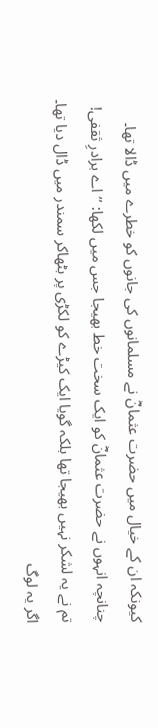کیونکہ ان کے خیال میں حضرت عثمانؓ نے مسلمانوں کی جانوں کو خطرے میں ڈالا تھا۔ چنانچہ انہوں نے حضرت عثمانؓ کو ایک سخت خط بھیجا جس میں لکھا: ’’اے برادرِ ثقفی! تم نے یہ لشکر نہیں بھیجا تھا بلکہ گویا ایک کیڑے کو لکڑی پر بٹھاکر سمندر میں ڈال دیا تھا۔ اگر یہ لوگ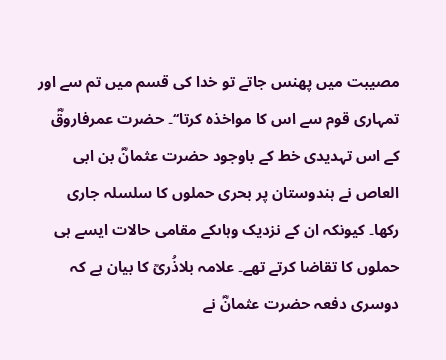مصیبت میں پھنس جاتے تو خدا کی قسم میں تم سے اور تمہاری قوم سے اس کا مواخذہ کرتا‘‘۔ حضرت عمرفاروقؓ کے اس تہدیدی خط کے باوجود حضرت عثمانؓ بن ابی العاص نے ہندوستان پر بحری حملوں کا سلسلہ جاری رکھا۔ کیونکہ ان کے نزدیک وہاںکے مقامی حالات ایسے ہی حملوں کا تقاضا کرتے تھے۔ علامہ بلاذُریؒ کا بیان ہے کہ دوسری دفعہ حضرت عثمانؓ نے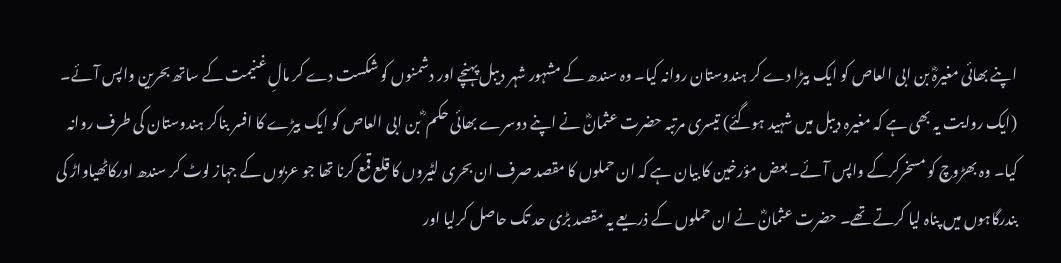اپنے بھائی مغیرہؓ بن ابی العاص کو ایک بیڑا دے کر ہندوستان روانہ کیا۔ وہ سندھ کے مشہور شہر دیبل پہنچے اور دشمنوں کو شکست دے کر مالِ غنیمت کے ساتھ بحرین واپس آئے۔ (ایک روایت یہ بھی ہے کہ مغیرہ دیبل میں شہید ہوگئے) تیسری مرتبہ حضرت عثمانؓ نے اپنے دوسرے بھائی حکم ؓ بن ابی العاص کو ایک بیڑے کا افسر بناکر ہندوستان کی طرف روانہ کیا۔ وہ بھڑوچ کو مسخرکرکے واپس آئے۔ بعض مؤرخین کا بیان ہے کہ ان حملوں کا مقصد صرف ان بحری لٹیروں کا قلع قمع کرنا تھا جو عربوں کے جہاز لوٹ کر سندھ اورکاٹھیاواڑ کی بندرگاہوں میں پناہ لیا کرتے تھے۔ حضرت عثمانؓ نے ان حملوں کے ذریعے یہ مقصد بڑی حد تک حاصل کرلیا اور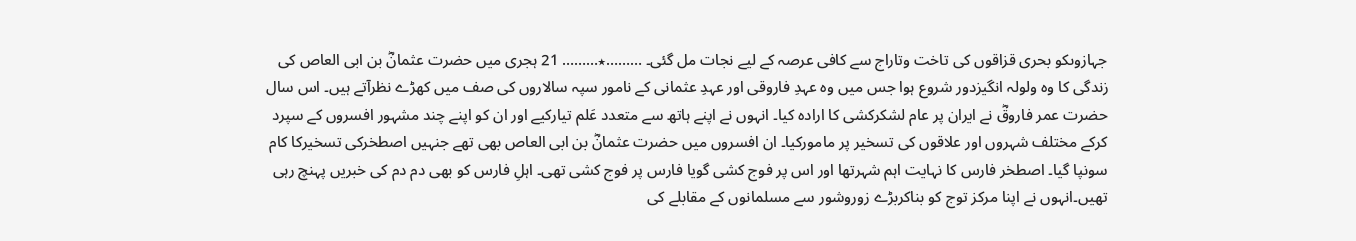جہازوںکو بحری قزاقوں کی تاخت وتاراج سے کافی عرصہ کے لیے نجات مل گئی۔ ………٭……… 21 ہجری میں حضرت عثمانؓ بن ابی العاص کی زندگی کا وہ ولولہ انگیزدور شروع ہوا جس میں وہ عہدِ فاروقی اور عہدِ عثمانی کے نامور سپہ سالاروں کی صف میں کھڑے نظرآتے ہیں۔ اس سال حضرت عمر فاروقؓ نے ایران پر عام لشکرکشی کا ارادہ کیا۔ انہوں نے اپنے ہاتھ سے متعدد عَلم تیارکیے اور ان کو اپنے چند مشہور افسروں کے سپرد کرکے مختلف شہروں اور علاقوں کی تسخیر پر مامورکیا۔ ان افسروں میں حضرت عثمانؓ بن ابی العاص بھی تھے جنہیں اصطخرکی تسخیرکا کام سونپا گیا۔ اصطخر فارس کا نہایت اہم شہرتھا اور اس پر فوج کشی گویا فارس پر فوج کشی تھی۔ اہلِ فارس کو بھی دم دم کی خبریں پہنچ رہی تھیں۔انہوں نے اپنا مرکز توج کو بناکربڑے زوروشور سے مسلمانوں کے مقابلے کی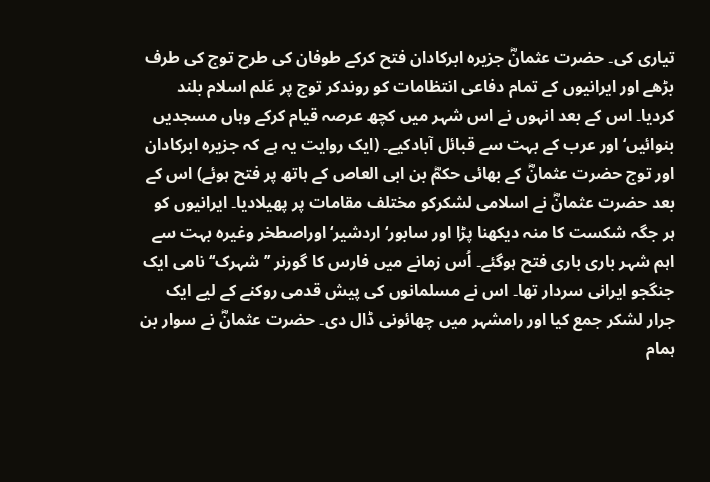تیاری کی۔ حضرت عثمانؓ جزیرہ ابرکادان فتح کرکے طوفان کی طرح توج کی طرف بڑھے اور ایرانیوں کے تمام دفاعی انتظامات کو روندکر توج پر عَلم اسلام بلند کردیا۔ اس کے بعد انہوں نے اس شہر میں کچھ عرصہ قیام کرکے وہاں مسجدیں بنوائیں‘ اور عرب کے بہت سے قبائل آبادکیے۔ (ایک روایت یہ ہے کہ جزیرہ ابرکادان اور توج حضرت عثمانؓ کے بھائی حکمؓ بن ابی العاص کے ہاتھ پر فتح ہوئے) اس کے بعد حضرت عثمانؓ نے اسلامی لشکرکو مختلف مقامات پر پھیلادیا۔ ایرانیوں کو ہر جگہ شکست کا منہ دیکھنا پڑا اور سابور‘ اردشیر‘ اوراصطخر وغیرہ بہت سے اہم شہر باری باری فتح ہوگئے۔ اُس زمانے میں فارس کا گورنر ’’شہرک‘‘ نامی ایک جنگجو ایرانی سردار تھا۔ اس نے مسلمانوں کی پیش قدمی روکنے کے لیے ایک جرار لشکر جمع کیا اور رامشہر میں چھائونی ڈال دی۔ حضرت عثمانؓ نے سوار بن ہمام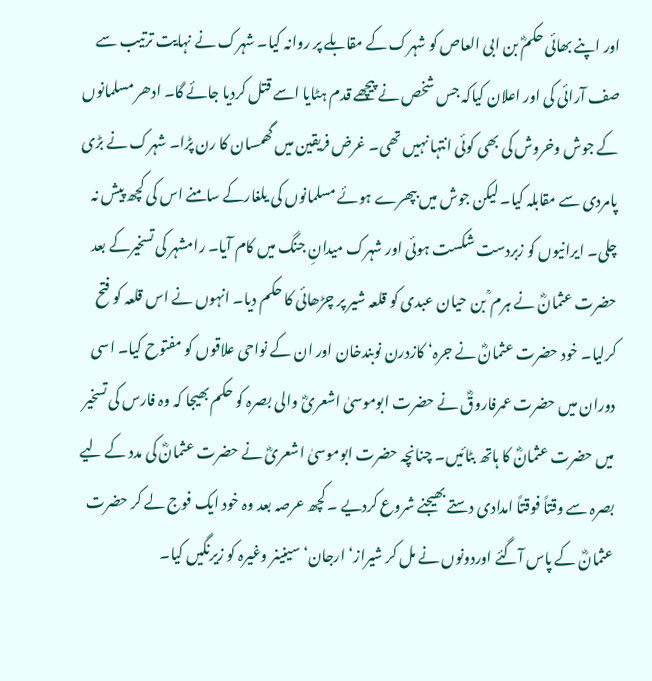اور اپنے بھائی حکمؓ بن ابی العاص کو شہرک کے مقابلے پر روانہ کیا۔ شہرک نے نہایت ترتیب سے صف آرائی کی اور اعلان کیاکہ جس شخص نے پیچھے قدم ہٹایا اسے قتل کردیا جائے گا۔ ادھر مسلمانوں کے جوش وخروش کی بھی کوئی انتہا نہیں تھی۔ غرض فریقین میں گھمسان کا رن پڑا۔ شہرک نے بڑی پامردی سے مقابلہ کیا۔ لیکن جوش میں بپھرے ہوئے مسلمانوں کی یلغارکے سامنے اس کی کچھ پیش نہ چلی۔ ایرانیوں کو زبردست شکست ہوئی اور شہرک میدانِ جنگ میں کام آیا۔ رامشہر کی تسخیرکے بعد حضرت عثمانؓ نے ہرم ؒ بن حیان عبدی کو قلعہ شیر پر چڑھائی کا حکم دیا۔ انہوں نے اس قلعہ کو فتح کرلیا۔ خود حضرت عثمانؓ نے جرہ‘ کازدرن نوبندخان اور ان کے نواحی علاقوں کو مفتوح کیا۔ اسی دوران میں حضرت عمرفاروقؓ نے حضرت ابوموسیٰ اشعریؓ والی بصرہ کو حکم بھیجا کہ وہ فارس کی تسخیر میں حضرت عثمانؓ کا ہاتھ بٹائیں۔ چنانچہ حضرت ابوموسیٰ اشعریؓ نے حضرت عثمانؓ کی مدد کے لیے بصرہ سے وقتاً فوقتاً امدادی دستے بھیجنے شروع کردیے ۔ کچھ عرصہ بعد وہ خود ایک فوج لے کر حضرت عثمانؓ کے پاس آگئے اوردونوں نے مل کر شیراز‘ ارجان‘ سینینر وغیرہ کو زیرنگیں کیا۔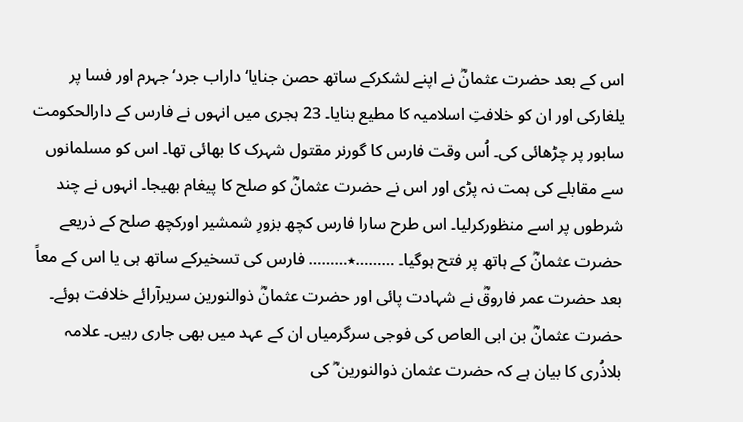اس کے بعد حضرت عثمانؓ نے اپنے لشکرکے ساتھ حصن جنایا‘ داراب جرد‘ جہرم اور فسا پر یلغارکی اور ان کو خلافتِ اسلامیہ کا مطیع بنایا۔ 23 ہجری میں انہوں نے فارس کے دارالحکومت سابور پر چڑھائی کی۔ اُس وقت فارس کا گورنر مقتول شہرک کا بھائی تھا۔ اس کو مسلمانوں سے مقابلے کی ہمت نہ پڑی اور اس نے حضرت عثمانؓ کو صلح کا پیغام بھیجا۔ انہوں نے چند شرطوں پر اسے منظورکرلیا۔ اس طرح سارا فارس کچھ بزورِ شمشیر اورکچھ صلح کے ذریعے حضرت عثمانؓ کے ہاتھ پر فتح ہوگیا۔ ………٭……… فارس کی تسخیرکے ساتھ ہی یا اس کے معاً بعد حضرت عمر فاروقؓ نے شہادت پائی اور حضرت عثمانؓ ذوالنورین سریرآرائے خلافت ہوئے۔ حضرت عثمانؓ بن ابی العاص کی فوجی سرگرمیاں ان کے عہد میں بھی جاری رہیں۔ علامہ بلاذُری کا بیان ہے کہ حضرت عثمان ذوالنورین ؓ کی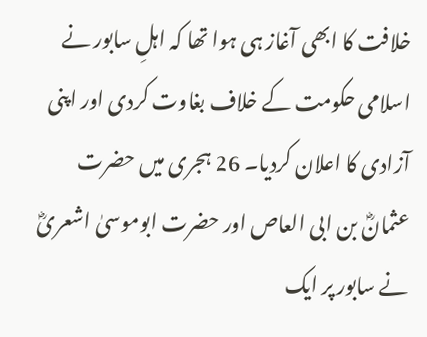خلافت کا ابھی آغاز ہی ہوا تھا کہ اہلِ سابور نے اسلامی حکومت کے خلاف بغاوت کردی اور اپنی آزادی کا اعلان کردیا۔ 26 ہجری میں حضرت عثمانؓ بن ابی العاص اور حضرت ابوموسیٰ اشعریؓ نے سابور پر ایک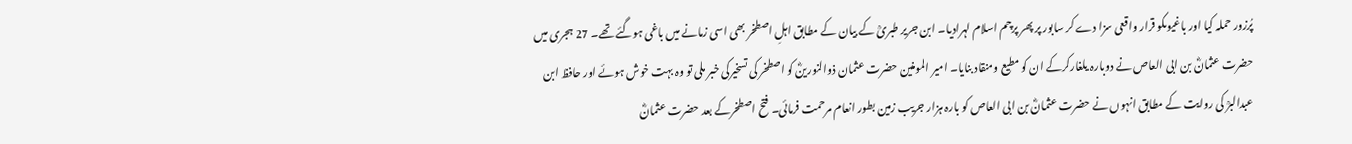پُرزور حملہ کیا اور باغیوںکو قرار واقعی سزا دے کر سابور پر پھر پرچم اسلام لہرادیا۔ ابن جریر طبریؒ کے بیان کے مطابق اہلِ اصطخر بھی اسی زمانے میں باغی ہوگئے تھے۔ 27 ہجری میں حضرت عثمانؓ بن ابی العاص نے دوبارہ یلغارکرکے ان کو مطیع ومنقاد بنایا۔ امیر المومنین حضرت عثمان ذوالنورینؓ کو اصطخر کی تسخیرکی خبر ملی تو وہ بہت خوش ہوئے اور حافظ ابن عبدالبرؒ کی روایت کے مطابق انہوں نے حضرت عثمانؓ بن ابی العاص کو بارہ ہزار جریب زمین بطور انعام مرحمت فرمائی۔ فتح اصطخرکے بعد حضرت عثمانؓ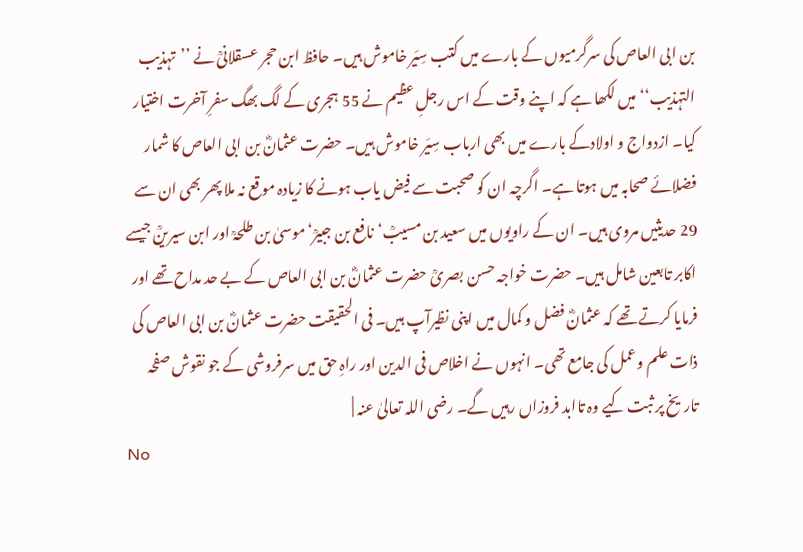بن ابی العاص کی سرگرمیوں کے بارے میں کتب سِیَر خاموش ہیں۔ حافظ ابن حجر عسقلانیؒ نے ’’تہذیب التہذیب‘‘ میں لکھا ہے کہ اپنے وقت کے اس رجلِ عظیم نے 55 ہجری کے لگ بھگ سفرِ آخرت اختیار کیا۔ ازدواج و اولادکے بارے میں بھی ارباب سِیَر خاموش ہیں۔ حضرت عثمانؓ بن ابی العاص کا شمار فضلائے صحابہ میں ہوتا ہے۔ اگرچہ ان کو صحبت سے فیض یاب ہونے کا زیادہ موقع نہ ملا پھر بھی ان سے 29 حدیثیں مروی ہیں۔ ان کے راویوں میں سعید بن مسیبؒ‘نافع بن جبیرؒ‘ موسیٰ بن طلحہؒ اور ابن سیرینؒ جیسے اکابر تابعین شامل ہیں۔ حضرت خواجہ حسن بصریؒ حضرت عثمانؓ بن ابی العاص کے بے حد مداح تھے اور فرمایا کرتے تھے کہ عثمانؓ فضل و کمال میں اپنی نظیرآپ ہیں۔ فی الحقیقت حضرت عثمانؓ بن ابی العاص کی ذات علم وعمل کی جامع تھی۔ انہوں نے اخلاص فی الدین اور راہِ حق میں سرفروشی کے جو نقوش صفحہ تاریخ پر ثبت کیے وہ تاابد فروزاں رہیں گے۔ رضی اللہ تعالیٰ عنہ |
No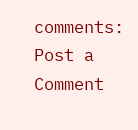comments:
Post a Comment